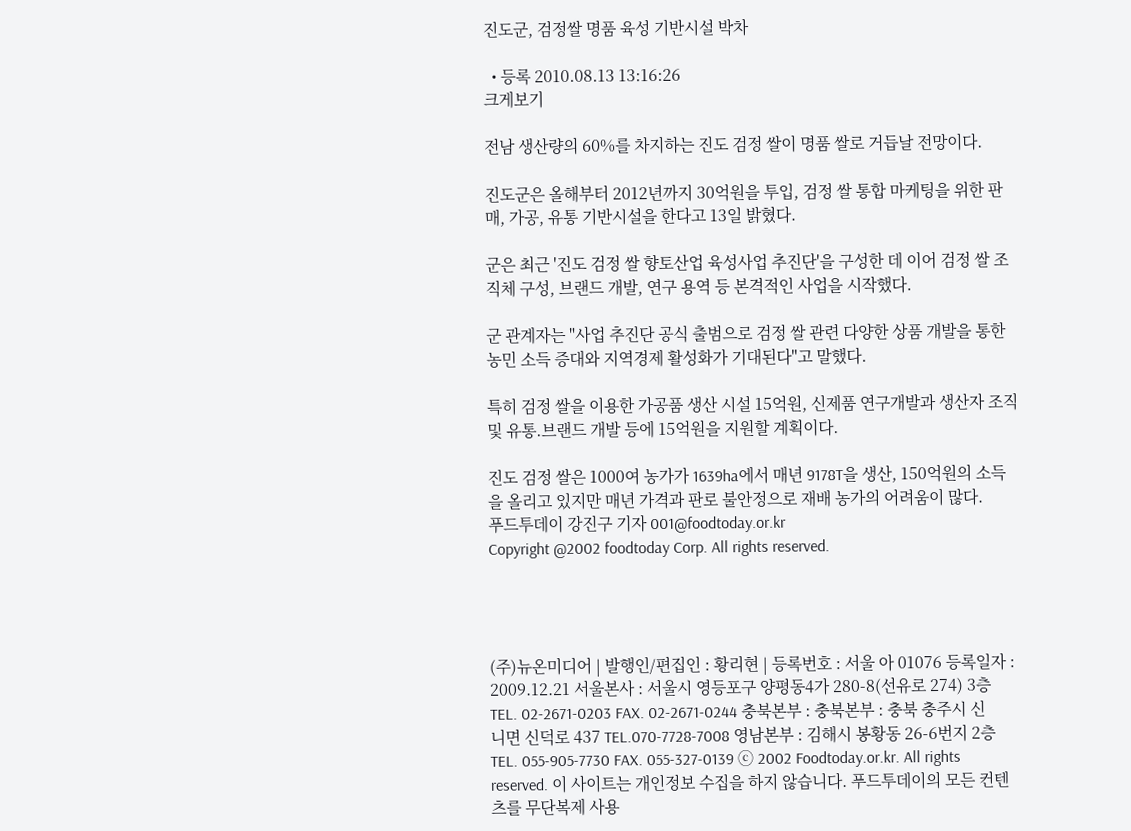진도군, 검정쌀 명품 육성 기반시설 박차

  • 등록 2010.08.13 13:16:26
크게보기

전남 생산량의 60%를 차지하는 진도 검정 쌀이 명품 쌀로 거듭날 전망이다.

진도군은 올해부터 2012년까지 30억원을 투입, 검정 쌀 통합 마케팅을 위한 판매, 가공, 유통 기반시설을 한다고 13일 밝혔다.

군은 최근 '진도 검정 쌀 향토산업 육성사업 추진단'을 구성한 데 이어 검정 쌀 조직체 구성, 브랜드 개발, 연구 용역 등 본격적인 사업을 시작했다.

군 관계자는 "사업 추진단 공식 출범으로 검정 쌀 관련 다양한 상품 개발을 통한 농민 소득 증대와 지역경제 활성화가 기대된다"고 말했다.

특히 검정 쌀을 이용한 가공품 생산 시설 15억원, 신제품 연구개발과 생산자 조직 및 유통.브랜드 개발 등에 15억원을 지원할 계획이다.

진도 검정 쌀은 1000여 농가가 1639ha에서 매년 9178T을 생산, 150억원의 소득을 올리고 있지만 매년 가격과 판로 불안정으로 재배 농가의 어려움이 많다.
푸드투데이 강진구 기자 001@foodtoday.or.kr
Copyright @2002 foodtoday Corp. All rights reserved.




(주)뉴온미디어 | 발행인/편집인 : 황리현 | 등록번호 : 서울 아 01076 등록일자 : 2009.12.21 서울본사 : 서울시 영등포구 양평동4가 280-8(선유로 274) 3층 TEL. 02-2671-0203 FAX. 02-2671-0244 충북본부 : 충북본부 : 충북 충주시 신니면 신덕로 437 TEL.070-7728-7008 영남본부 : 김해시 봉황동 26-6번지 2층 TEL. 055-905-7730 FAX. 055-327-0139 ⓒ 2002 Foodtoday.or.kr. All rights reserved. 이 사이트는 개인정보 수집을 하지 않습니다. 푸드투데이의 모든 컨텐츠를 무단복제 사용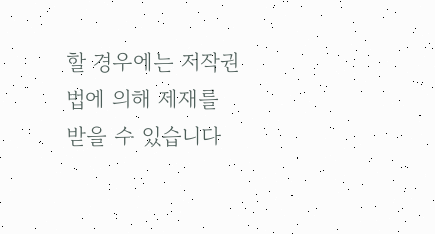할 경우에는 저작권법에 의해 제재를 받을 수 있습니다